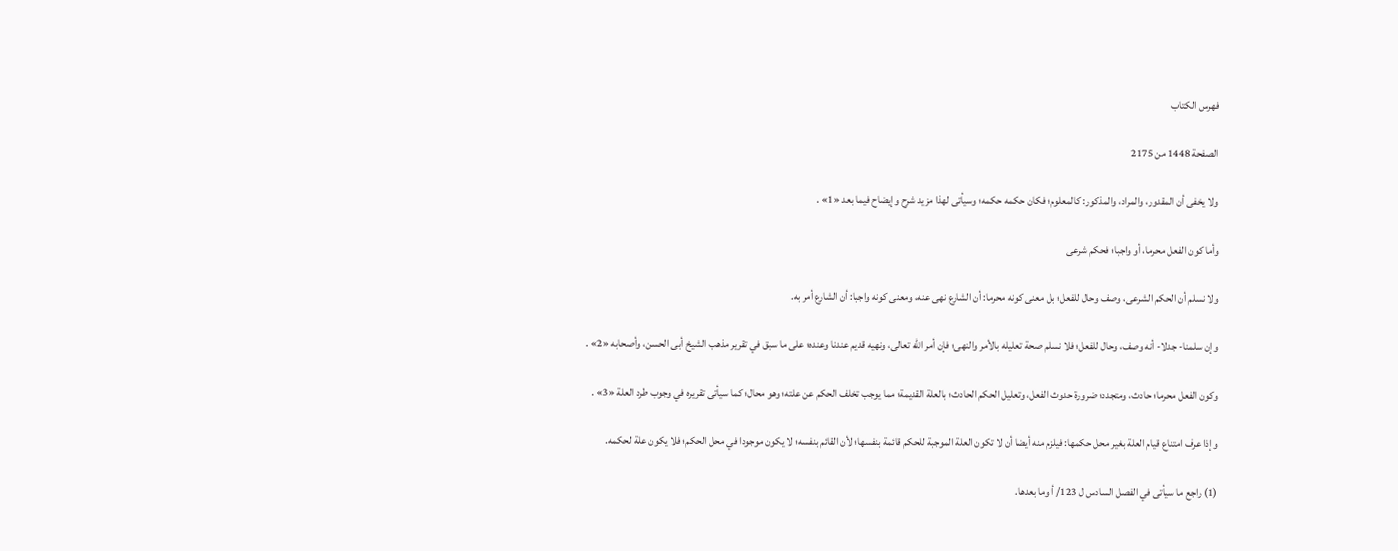فهرس الكتاب

الصفحة 1448 من 2175

ولا يخفى أن المقدور، والمراد، والمذكور: كالمعلوم؛ فكان حكمه حكمه؛ وسيأتى لهذا مزيد شرح وإيضاح فيما بعد «1» .

وأما كون الفعل محرما، أو واجبا؛ فحكم شرعى

ولا نسلم أن الحكم الشرعى، وصف وحال للفعل؛ بل معنى كونه محرما: أن الشارع نهى عنه، ومعنى كونه واجبا: أن الشارع أمر به.

وإن سلمنا- جدلا- أنه وصف، وحال للفعل؛ فلا نسلم صحة تعليله بالأمر والنهى؛ فإن أمر الله تعالى، ونهيه قديم عندنا وعنده؛ على ما سبق في تقرير مذهب الشيخ أبى الحسن، وأصحابه «2» .

وكون الفعل محرما؛ حادث، ومتجدد؛ ضرورة حدوث الفعل، وتعليل الحكم الحادث؛ بالعلة القديمة؛ مما يوجب تخلف الحكم عن علته؛ وهو محال؛ كما سيأتى تقريره في وجوب طرد العلة «3» .

وإذا عرف امتناع قيام العلة بغير محل حكمها: فيلزم منه أيضا أن لا تكون العلة الموجبة للحكم قائمة بنفسها؛ لأن القائم بنفسه؛ لا يكون موجودا في محل الحكم؛ فلا يكون علة لحكمه.

(1) راجع ما سيأتى في الفصل السادس ل 123/ أ وما بعدها.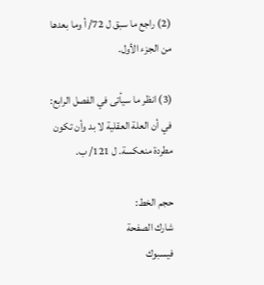(2) راجع ما سبق ل 72/ أ وما بعدها من الجزء الأول.

(3) انظر ما سيأتى في الفصل الرابع: في أن العلة العقلية لا بد وأن تكون مطردة منعكسة. ل 121/ ب.

حجم الخط:
شارك الصفحة
فيسبوك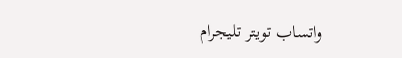واتساب تويتر تليجرام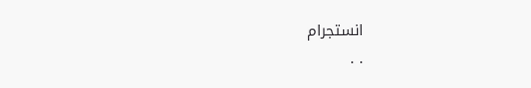انستجرام
. .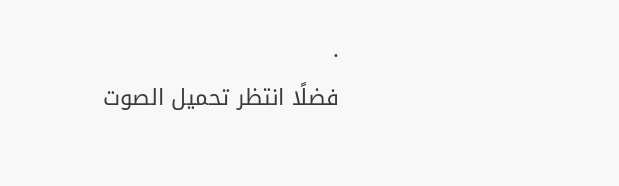.
فضلًا انتظر تحميل الصوت